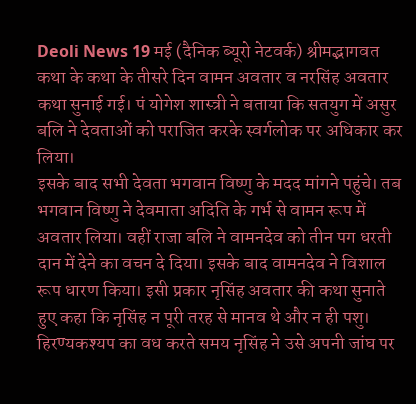Deoli News 19 मई (दैनिक ब्यूरो नेटवर्क) श्रीमद्भागवत कथा के कथा के तीसरे दिन वामन अवतार व नरसिंह अवतार कथा सुनाई गई। पं योगेश शास्त्री ने बताया कि सतयुग में असुर बलि ने देवताओं को पराजित करके स्वर्गलोक पर अधिकार कर लिया।
इसके बाद सभी देवता भगवान विष्णु के मदद मांगने पहुंचे। तब भगवान विष्णु ने देवमाता अदिति के गर्भ से वामन रूप में अवतार लिया। वहीं राजा बलि ने वामनदेव को तीन पग धरती दान में देने का वचन दे दिया। इसके बाद वामनदेव ने विशाल रूप धारण किया। इसी प्रकार नृसिंह अवतार की कथा सुनाते हुए कहा कि नृसिंह न पूरी तरह से मानव थे और न ही पशु। हिरण्यकश्यप का वध करते समय नृसिंह ने उसे अपनी जांघ पर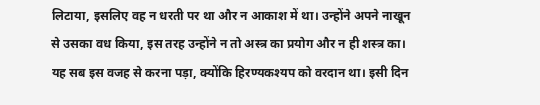लिटाया, इसलिए वह न धरती पर था और न आकाश में था। उन्होंने अपने नाखून से उसका वध किया, इस तरह उन्होंने न तो अस्त्र का प्रयोग और न ही शस्त्र का। यह सब इस वजह से करना पड़ा, क्योंकि हिरण्यकश्यप को वरदान था। इसी दिन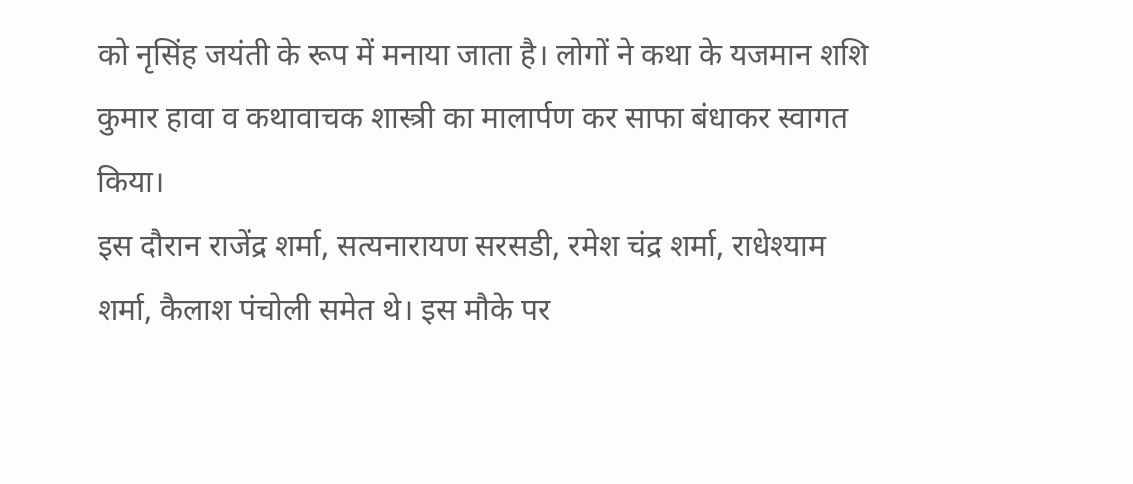को नृसिंह जयंती के रूप में मनाया जाता है। लोगों ने कथा के यजमान शशि कुमार हावा व कथावाचक शास्त्री का मालार्पण कर साफा बंधाकर स्वागत किया।
इस दौरान राजेंद्र शर्मा, सत्यनारायण सरसडी, रमेश चंद्र शर्मा, राधेश्याम शर्मा, कैलाश पंचोली समेत थे। इस मौके पर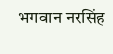भगवान नरसिंह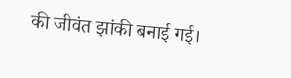की जीवंत झांकी बनाई गई।